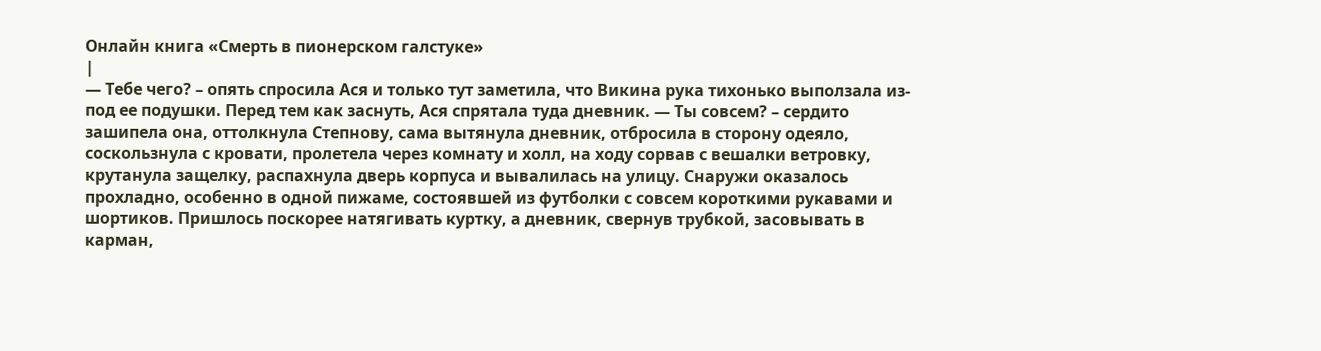Онлайн книга «Смерть в пионерском галстуке»
|
— Тебе чего? – опять спросила Ася и только тут заметила, что Викина рука тихонько выползала из-под ее подушки. Перед тем как заснуть, Ася спрятала туда дневник. — Ты совсем? – сердито зашипела она, оттолкнула Степнову, сама вытянула дневник, отбросила в сторону одеяло, соскользнула с кровати, пролетела через комнату и холл, на ходу сорвав с вешалки ветровку, крутанула защелку, распахнула дверь корпуса и вывалилась на улицу. Снаружи оказалось прохладно, особенно в одной пижаме, состоявшей из футболки с совсем короткими рукавами и шортиков. Пришлось поскорее натягивать куртку, а дневник, свернув трубкой, засовывать в карман,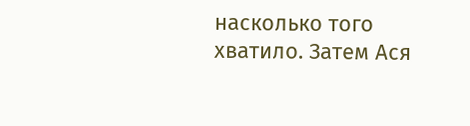насколько того хватило. Затем Ася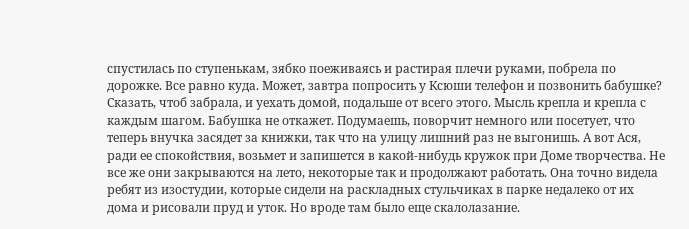спустилась по ступенькам, зябко поеживаясь и растирая плечи руками, побрела по дорожке. Все равно куда. Может, завтра попросить у Ксюши телефон и позвонить бабушке? Сказать, чтоб забрала, и уехать домой, подальше от всего этого. Мысль крепла и крепла с каждым шагом. Бабушка не откажет. Подумаешь, поворчит немного или посетует, что теперь внучка засядет за книжки, так что на улицу лишний раз не выгонишь. А вот Ася, ради ее спокойствия, возьмет и запишется в какой-нибудь кружок при Доме творчества. Не все же они закрываются на лето, некоторые так и продолжают работать. Она точно видела ребят из изостудии, которые сидели на раскладных стульчиках в парке недалеко от их дома и рисовали пруд и уток. Но вроде там было еще скалолазание.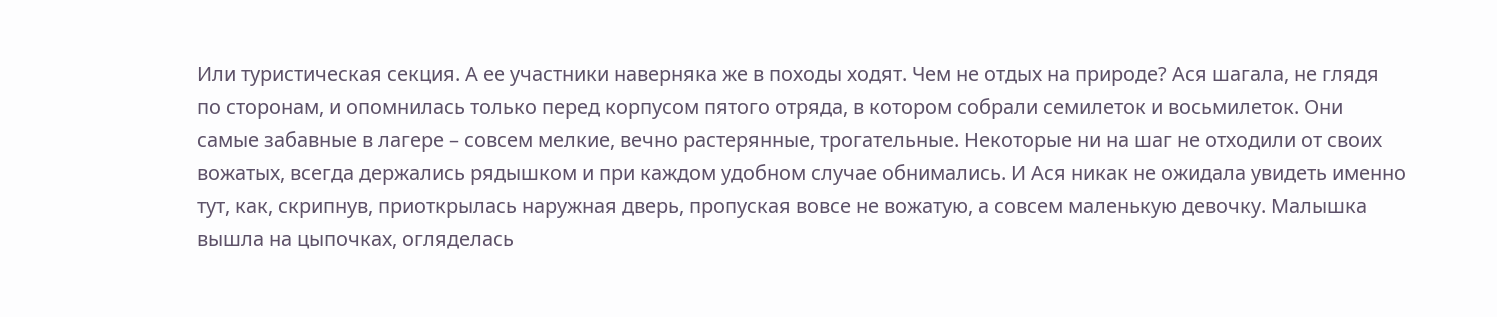Или туристическая секция. А ее участники наверняка же в походы ходят. Чем не отдых на природе? Ася шагала, не глядя по сторонам, и опомнилась только перед корпусом пятого отряда, в котором собрали семилеток и восьмилеток. Они самые забавные в лагере – совсем мелкие, вечно растерянные, трогательные. Некоторые ни на шаг не отходили от своих вожатых, всегда держались рядышком и при каждом удобном случае обнимались. И Ася никак не ожидала увидеть именно тут, как, скрипнув, приоткрылась наружная дверь, пропуская вовсе не вожатую, а совсем маленькую девочку. Малышка вышла на цыпочках, огляделась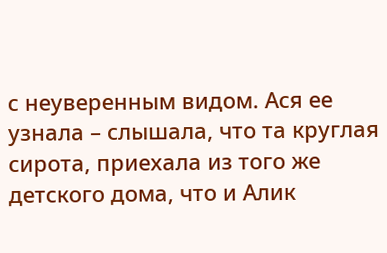с неуверенным видом. Ася ее узнала – слышала, что та круглая сирота, приехала из того же детского дома, что и Алик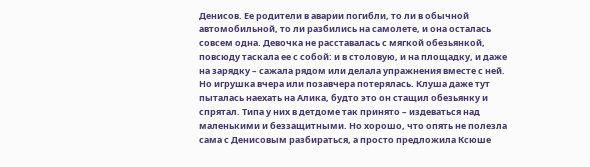Денисов. Ее родители в аварии погибли, то ли в обычной автомобильной, то ли разбились на самолете, и она осталась совсем одна. Девочка не расставалась с мягкой обезьянкой, повсюду таскала ее с собой: и в столовую, и на площадку, и даже на зарядку – сажала рядом или делала упражнения вместе с ней. Но игрушка вчера или позавчера потерялась. Клуша даже тут пыталась наехать на Алика, будто это он стащил обезьянку и спрятал. Типа у них в детдоме так принято – издеваться над маленькими и беззащитными. Но хорошо, что опять не полезла сама с Денисовым разбираться, а просто предложила Ксюше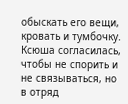обыскать его вещи, кровать и тумбочку. Ксюша согласилась, чтобы не спорить и не связываться, но в отряд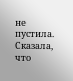не пустила. Сказала, что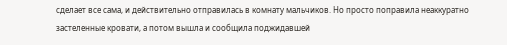сделает все сама, и действительно отправилась в комнату мальчиков. Но просто поправила неаккуратно застеленные кровати, а потом вышла и сообщила поджидавшей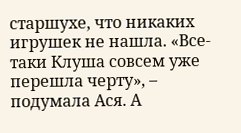старшухе, что никаких игрушек не нашла. «Все-таки Клуша совсем уже перешла черту», – подумала Ася. А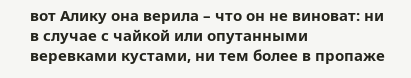вот Алику она верила – что он не виноват: ни в случае с чайкой или опутанными веревками кустами, ни тем более в пропаже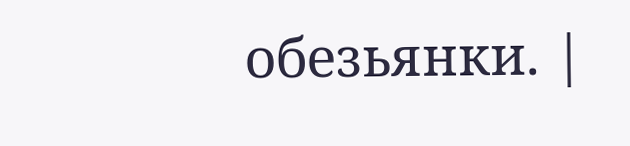обезьянки. |